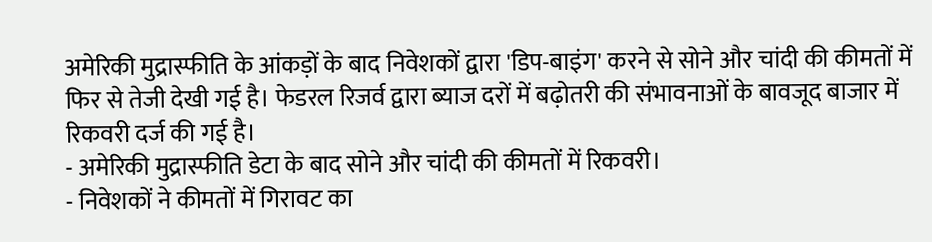अमेरिकी मुद्रास्फीति के आंकड़ों के बाद निवेशकों द्वारा 'डिप-बाइंग' करने से सोने और चांदी की कीमतों में फिर से तेजी देखी गई है। फेडरल रिजर्व द्वारा ब्याज दरों में बढ़ोतरी की संभावनाओं के बावजूद बाजार में रिकवरी दर्ज की गई है।
- अमेरिकी मुद्रास्फीति डेटा के बाद सोने और चांदी की कीमतों में रिकवरी।
- निवेशकों ने कीमतों में गिरावट का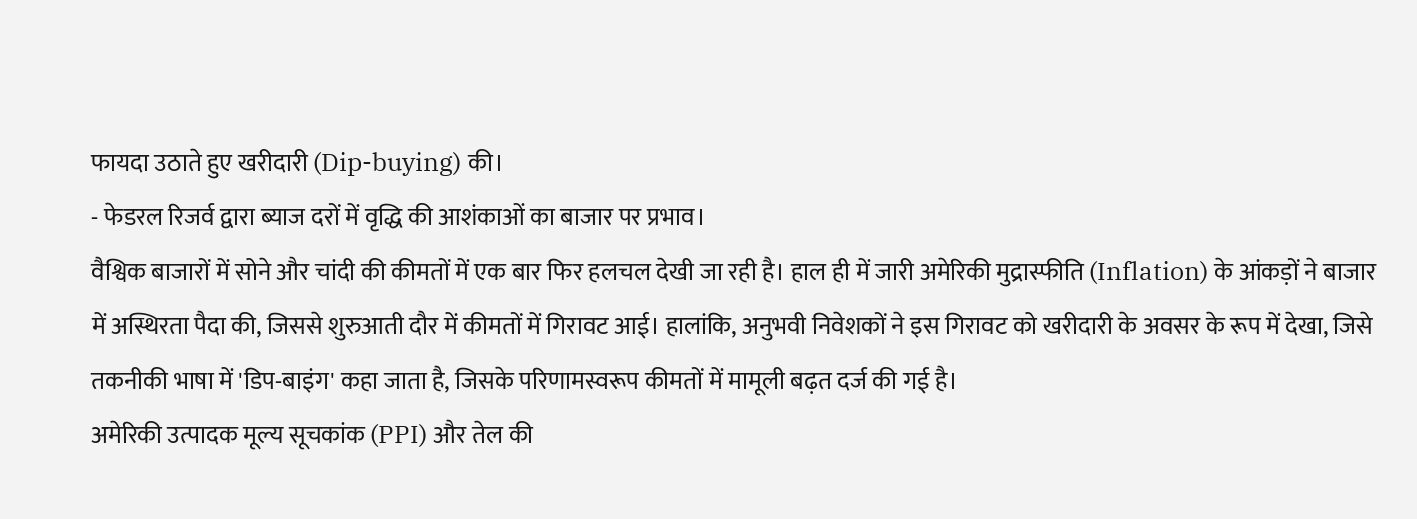फायदा उठाते हुए खरीदारी (Dip-buying) की।
- फेडरल रिजर्व द्वारा ब्याज दरों में वृद्धि की आशंकाओं का बाजार पर प्रभाव।
वैश्विक बाजारों में सोने और चांदी की कीमतों में एक बार फिर हलचल देखी जा रही है। हाल ही में जारी अमेरिकी मुद्रास्फीति (Inflation) के आंकड़ों ने बाजार में अस्थिरता पैदा की, जिससे शुरुआती दौर में कीमतों में गिरावट आई। हालांकि, अनुभवी निवेशकों ने इस गिरावट को खरीदारी के अवसर के रूप में देखा, जिसे तकनीकी भाषा में 'डिप-बाइंग' कहा जाता है, जिसके परिणामस्वरूप कीमतों में मामूली बढ़त दर्ज की गई है।
अमेरिकी उत्पादक मूल्य सूचकांक (PPI) और तेल की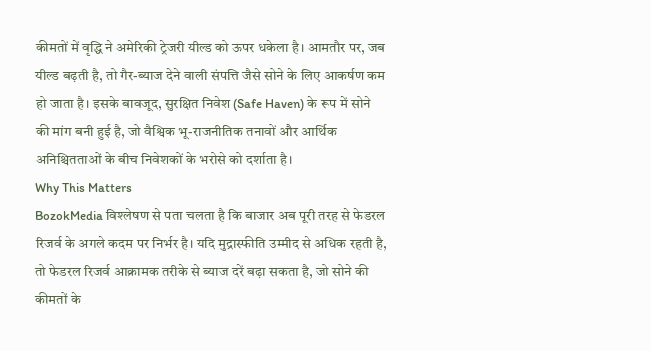कीमतों में वृद्धि ने अमेरिकी ट्रेजरी यील्ड को ऊपर धकेला है। आमतौर पर, जब यील्ड बढ़ती है, तो गैर-ब्याज देने वाली संपत्ति जैसे सोने के लिए आकर्षण कम हो जाता है। इसके बावजूद, सुरक्षित निवेश (Safe Haven) के रूप में सोने की मांग बनी हुई है, जो वैश्विक भू-राजनीतिक तनावों और आर्थिक अनिश्चितताओं के बीच निवेशकों के भरोसे को दर्शाता है।
Why This Matters
BozokMedia विश्लेषण से पता चलता है कि बाजार अब पूरी तरह से फेडरल रिजर्व के अगले कदम पर निर्भर है। यदि मुद्रास्फीति उम्मीद से अधिक रहती है, तो फेडरल रिजर्व आक्रामक तरीके से ब्याज दरें बढ़ा सकता है, जो सोने की कीमतों के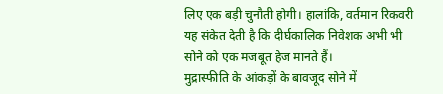लिए एक बड़ी चुनौती होगी। हालांकि, वर्तमान रिकवरी यह संकेत देती है कि दीर्घकालिक निवेशक अभी भी सोने को एक मजबूत हेज मानते हैं।
मुद्रास्फीति के आंकड़ों के बावजूद सोने में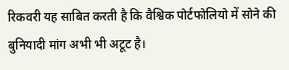रिकवरी यह साबित करती है कि वैश्विक पोर्टफोलियो में सोने की बुनियादी मांग अभी भी अटूट है।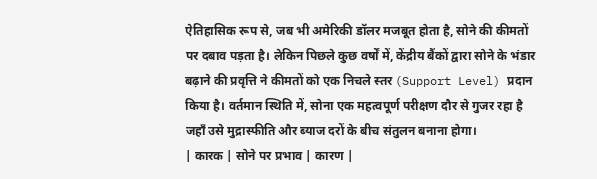ऐतिहासिक रूप से, जब भी अमेरिकी डॉलर मजबूत होता है, सोने की कीमतों पर दबाव पड़ता है। लेकिन पिछले कुछ वर्षों में, केंद्रीय बैंकों द्वारा सोने के भंडार बढ़ाने की प्रवृत्ति ने कीमतों को एक निचले स्तर (Support Level) प्रदान किया है। वर्तमान स्थिति में, सोना एक महत्वपूर्ण परीक्षण दौर से गुजर रहा है जहाँ उसे मुद्रास्फीति और ब्याज दरों के बीच संतुलन बनाना होगा।
| कारक | सोने पर प्रभाव | कारण |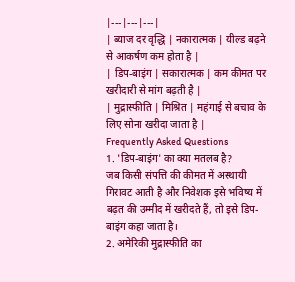|---|---|---|
| ब्याज दर वृद्धि | नकारात्मक | यील्ड बढ़ने से आकर्षण कम होता है |
| डिप-बाइंग | सकारात्मक | कम कीमत पर खरीदारी से मांग बढ़ती है |
| मुद्रास्फीति | मिश्रित | महंगाई से बचाव के लिए सोना खरीदा जाता है |
Frequently Asked Questions
1. 'डिप-बाइंग' का क्या मतलब है?
जब किसी संपत्ति की कीमत में अस्थायी गिरावट आती है और निवेशक इसे भविष्य में बढ़त की उम्मीद में खरीदते हैं, तो इसे डिप-बाइंग कहा जाता है।
2. अमेरिकी मुद्रास्फीति का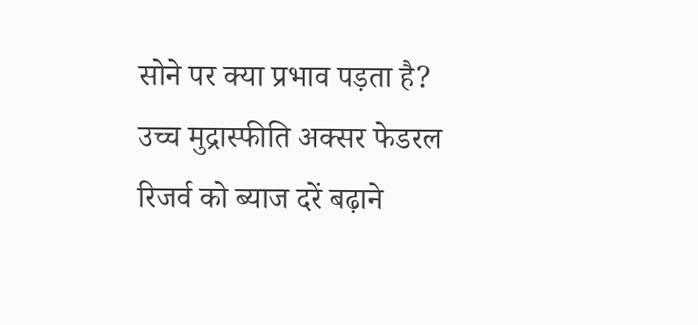सोने पर क्या प्रभाव पड़ता है?
उच्च मुद्रास्फीति अक्सर फेडरल रिजर्व को ब्याज दरें बढ़ाने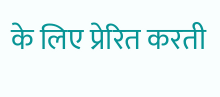के लिए प्रेरित करती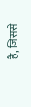है, जिससे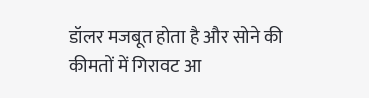डॉलर मजबूत होता है और सोने की कीमतों में गिरावट आ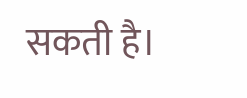सकती है।